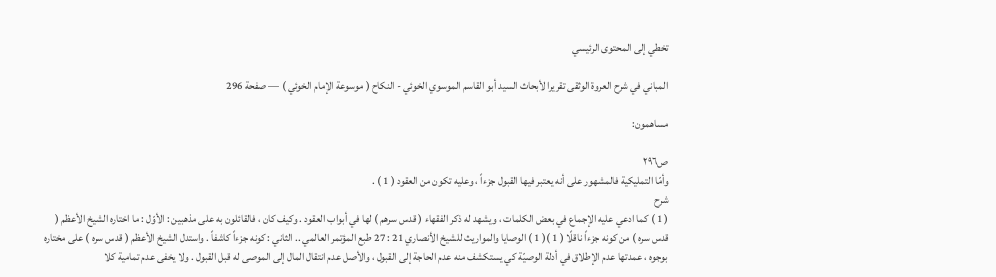تخطي إلى المحتوى الرئيسي

المباني في شرح العروة الوثقى تقريرا لأبحاث السيد أبو القاسم الموسوي الخوئي - النكاح ( موسوعة الإمام الخوئي ) — صفحة 296

مساهمون:

ص٢٩٦
وأمّا التمليكية فالمشهور على أنه يعتبر فيها القبول جزءاً ، وعليه تكون من العقود ( 1 ) .
شرح
( 1 ) كما ادعي عليه الإجماع في بعض الكلمات ، ويشهد له ذكر الفقهاء ( قدس سرهم ) لها في أبواب العقود . وكيف كان ، فالقائلون به على مذهبين : الأوّل : ما اختاره الشيخ الأعظم ( قدس سره ) من كونه جزءاً ناقلًا ( 1 )( 1 ) الوصايا والمواريث للشيخ الأنصاري 21 : 27 طبع المؤتمر العالمي .. الثاني : كونه جزءاً كاشفاً . واستدل الشيخ الأعظم ( قدس سره ) على مختاره بوجوه ، عمدتها عدم الإطلاق في أدلة الوصيّة كي يستكشف منه عدم الحاجة إلى القبول ، والأصل عدم انتقال المال إلى الموصى له قبل القبول . ولا يخفى عدم تمامية كلا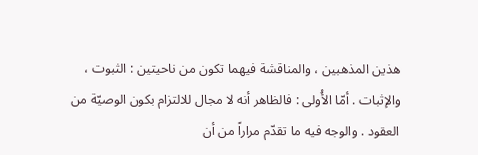هذين المذهبين ، والمناقشة فيهما تكون من ناحيتين : الثبوت ، والإثبات . أمّا الأُولى : فالظاهر أنه لا مجال للالتزام بكون الوصيّة من العقود . والوجه فيه ما تقدّم مراراً من أن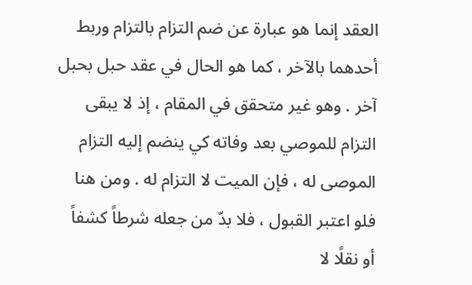العقد إنما هو عبارة عن ضم التزام بالتزام وربط أحدهما بالآخر ، كما هو الحال في عقد حبل بحبل آخر . وهو غير متحقق في المقام ، إذ لا يبقى التزام للموصي بعد وفاته كي ينضم إليه التزام الموصى له ، فإن الميت لا التزام له . ومن هنا فلو اعتبر القبول ، فلا بدّ من جعله شرطاً كشفاً أو نقلًا لا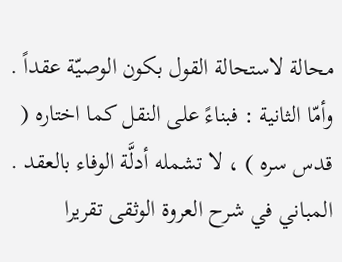محالة لاستحالة القول بكون الوصيّة عقداً . وأمّا الثانية : فبناءً على النقل كما اختاره ( قدس سره ) ، لا تشمله أدلَّة الوفاء بالعقد .
المباني في شرح العروة الوثقى تقريرا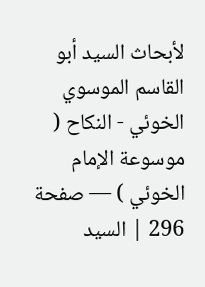لأبحاث السيد أبو القاسم الموسوي الخوئي - النكاح ( موسوعة الإمام الخوئي ) — صفحة 296 | السيد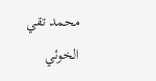محمد تقي الخوئي